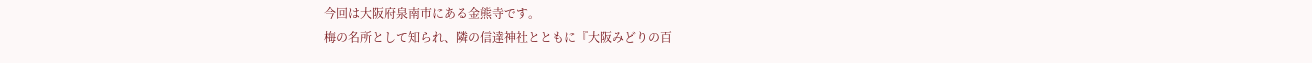今回は大阪府泉南市にある金熊寺です。
梅の名所として知られ、隣の信達神社とともに『大阪みどりの百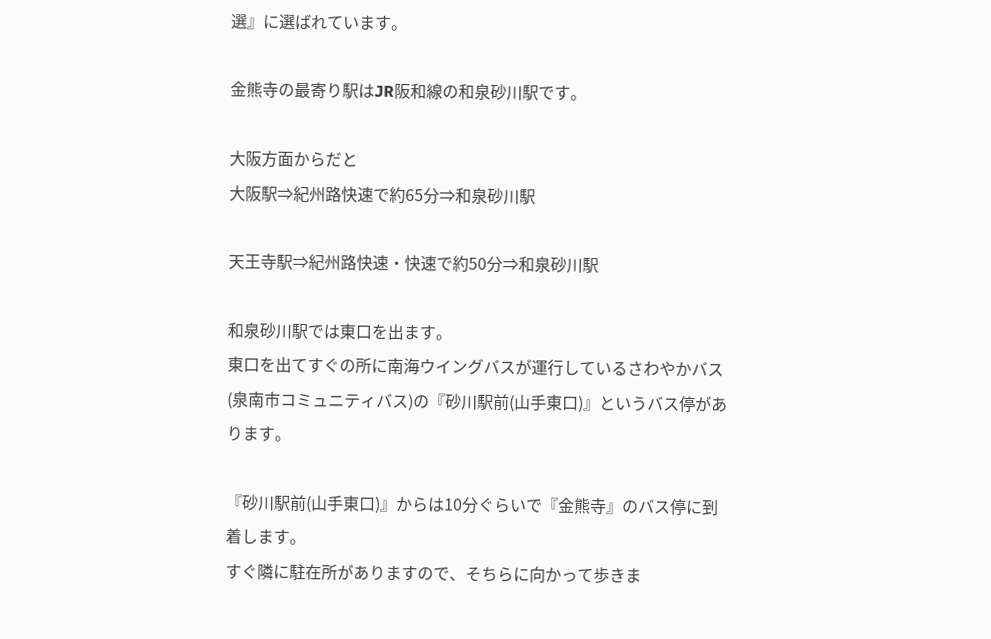選』に選ばれています。

金熊寺の最寄り駅はJR阪和線の和泉砂川駅です。

大阪方面からだと
大阪駅⇒紀州路快速で約65分⇒和泉砂川駅

天王寺駅⇒紀州路快速・快速で約50分⇒和泉砂川駅

和泉砂川駅では東口を出ます。
東口を出てすぐの所に南海ウイングバスが運行しているさわやかバス(泉南市コミュニティバス)の『砂川駅前(山手東口)』というバス停があります。

『砂川駅前(山手東口)』からは10分ぐらいで『金熊寺』のバス停に到着します。
すぐ隣に駐在所がありますので、そちらに向かって歩きま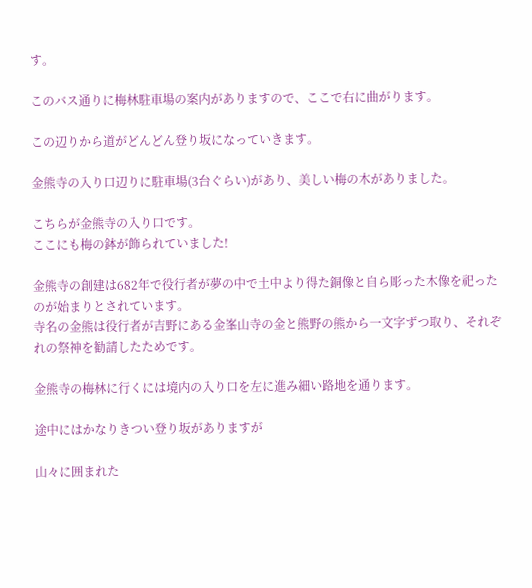す。

このバス通りに梅林駐車場の案内がありますので、ここで右に曲がります。

この辺りから道がどんどん登り坂になっていきます。

金熊寺の入り口辺りに駐車場(3台ぐらい)があり、美しい梅の木がありました。

こちらが金熊寺の入り口です。
ここにも梅の鉢が飾られていました!

金熊寺の創建は682年で役行者が夢の中で土中より得た銅像と自ら彫った木像を祀ったのが始まりとされています。
寺名の金熊は役行者が吉野にある金峯山寺の金と熊野の熊から一文字ずつ取り、それぞれの祭神を勧請したためです。

金熊寺の梅林に行くには境内の入り口を左に進み細い路地を通ります。

途中にはかなりきつい登り坂がありますが

山々に囲まれた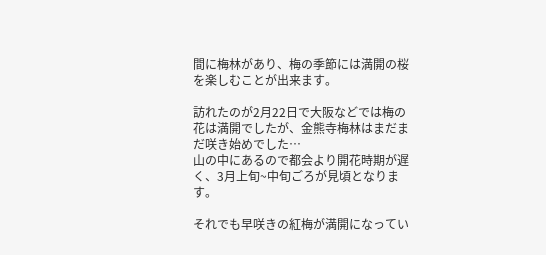間に梅林があり、梅の季節には満開の桜を楽しむことが出来ます。

訪れたのが2月22日で大阪などでは梅の花は満開でしたが、金熊寺梅林はまだまだ咲き始めでした…
山の中にあるので都会より開花時期が遅く、3月上旬~中旬ごろが見頃となります。

それでも早咲きの紅梅が満開になってい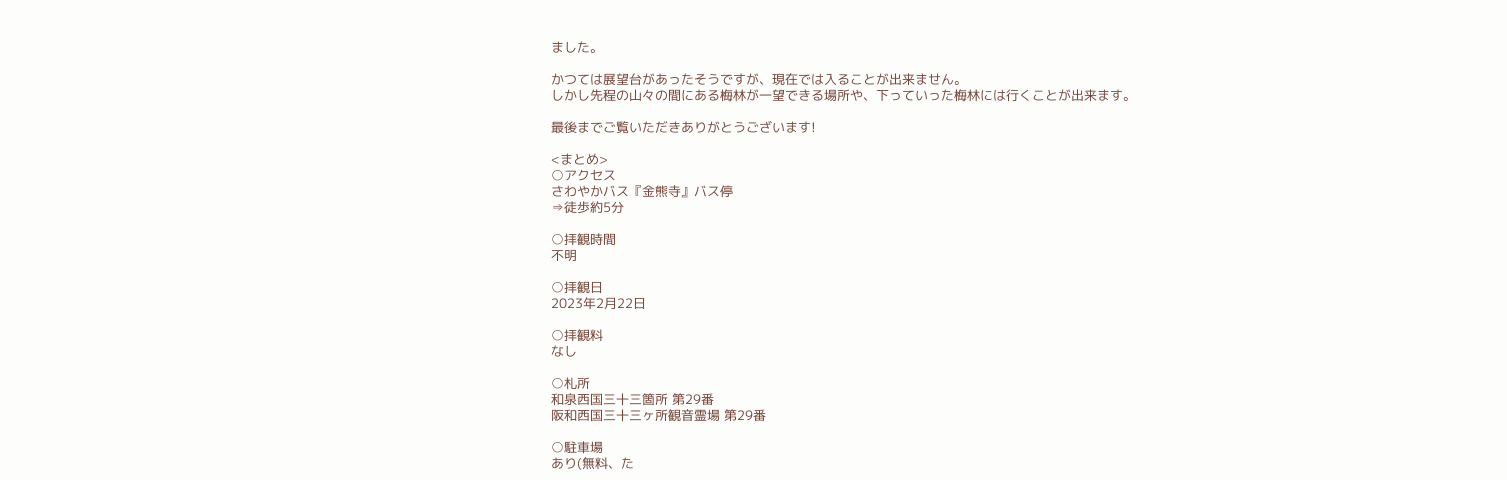ました。

かつては展望台があったそうですが、現在では入ることが出来ません。
しかし先程の山々の間にある梅林が一望できる場所や、下っていった梅林には行くことが出来ます。

最後までご覧いただきありがとうございます!

<まとめ>
○アクセス
さわやかバス『金熊寺』バス停
⇒徒歩約5分

○拝観時間
不明

○拝観日
2023年2月22日

○拝観料
なし

○札所
和泉西国三十三箇所 第29番
阪和西国三十三ヶ所観音霊場 第29番

○駐車場
あり(無料、た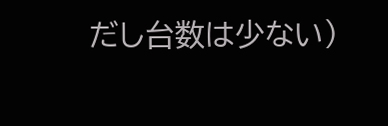だし台数は少ない)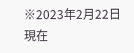※2023年2月22日現在